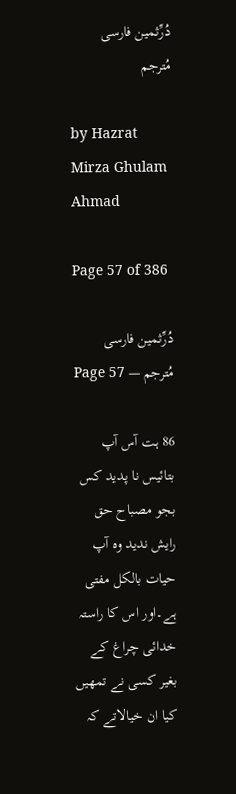دُرِّثمین فارسی مُترجم

by Hazrat Mirza Ghulam Ahmad

Page 57 of 386

دُرِّثمین فارسی مُترجم — Page 57

86 ہت آس آپ بتائیس نا پدید کس بجو مصباح حق رایش ندید وہ آپ حیات بالکل مفتی ہے۔اور اس کا راستہ خدائی چراغ کے بغیر کسی نے تمھیں کیا ان خیالاتے کہ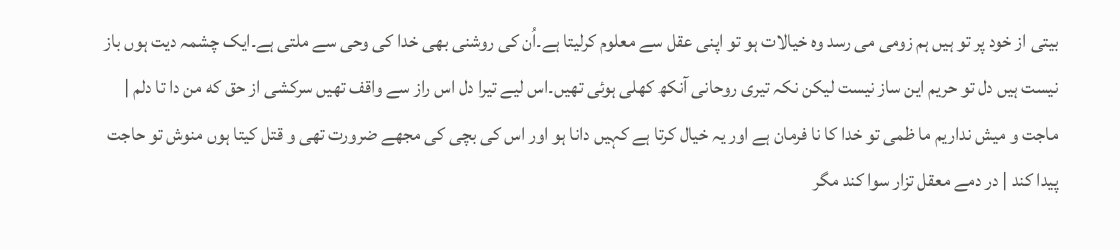بیتی از خود پر تو ہیں ہم زومی می رسد وہ خیالات ہو تو اپنی عقل سے معلوم کرلیتا ہے۔اُن کی روشنی بھی خدا کی وحی سے ملتی ہے۔ایک چشمہ دیت ہوں باز نیست ہیں دل تو حریم این ساز نیست لیکن نکہ تیری روحانی آنکھ کھلی ہوئی تھیں۔اس لیے تیرا دل اس راز سے واقف تھیں سرکشی از حق که من دا تا دلم | ماجت و میش نداریم ما ظمی تو خدا کا نا فرمان ہے اور یہ خیال کرتا ہے کہیں دانا ہو اور اس کی بچی کی مجھے ضرورت تھی و قتل کیتا ہوں منوش تو حاجت پیدا کند | در دمے معقل تزار سوا کند مگر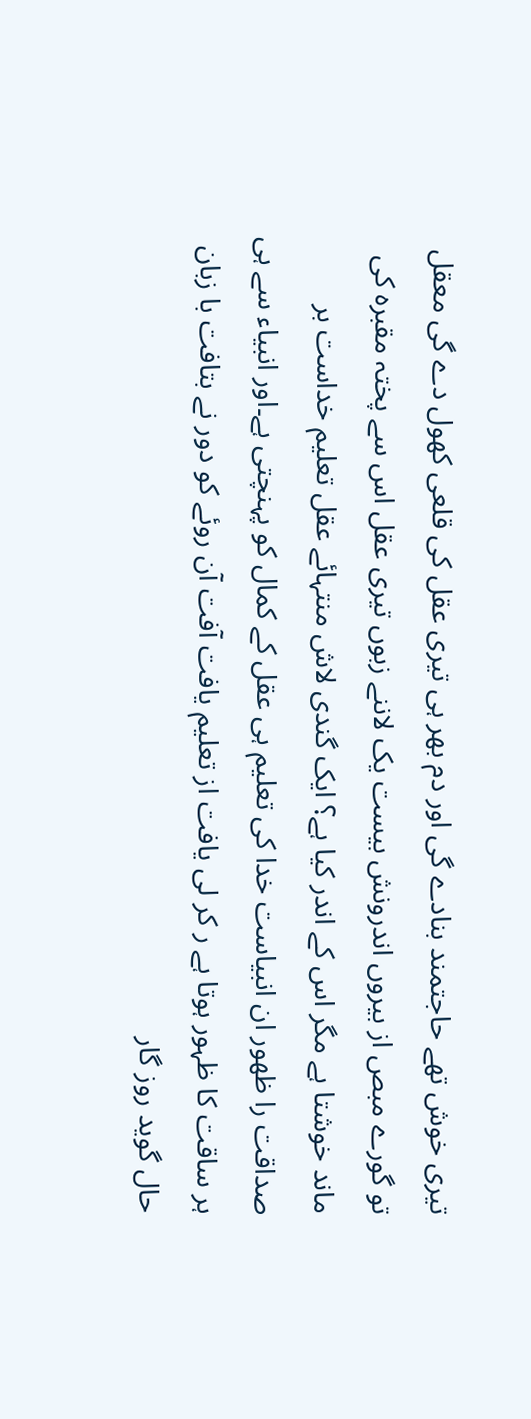تیری خوش تھے حاجتمند بنادے گی اور دم بھر ہی تیری عقل کی قلعی کھول دے گی معقل تو گورے مبص از بیروں اندرونش بیست یک لاننے زبوں تیری عقل اس سے پختہ مقبرہ کی ماند خوشتا ہے مگر اس کے اندر کیا ہے؟ ایک گندی لاش منتہائے عقل تعلیم خداست بر صداقت را ظهور ان انبیاست خدا کی تعلیم ہی عقل کے کمال کو پہنچتی ہے۔اور انبیاء سے ہی ہر ساقت کا ظہور ہوتا ہے ر کر لی یافت از تعلیم یافت آفت آن روئے کو دور نے بتافت با زبان حال گوید روز گار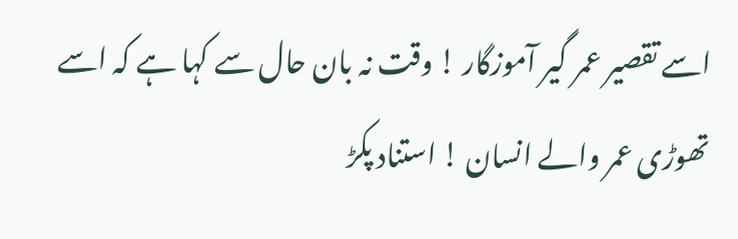اسے تقصیر عمر گیر آموزگار ! وقت نہ بان حال سے کہا ہے کہ اسے تھوڑی عمر والے انسان ! استناد پکڑ